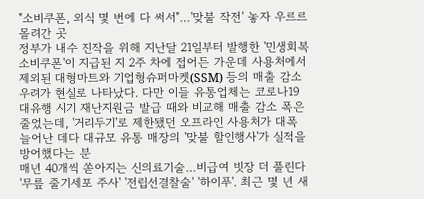"소비쿠폰, 외식 몇 번에 다 써서"…'맞불 작전' 놓자 우르르 몰려간 곳
정부가 내수 진작을 위해 지난달 21일부터 발행한 '민생회복 소비쿠폰'이 지급된 지 2주 차에 접어든 가운데 사용처에서 제외된 대형마트와 기업형슈퍼마켓(SSM) 등의 매출 감소 우려가 현실로 나타났다. 다만 이들 유통업체는 코로나19 대유행 시기 재난지원금 발급 때와 비교해 매출 감소 폭은 줄었는데, '거리두기'로 제한됐던 오프라인 사용처가 대폭 늘어난 데다 대규모 유통 매장의 '맞불 할인행사'가 실적을 방어했다는 분
매년 40개씩 쏟아지는 신의료기술…비급여 빗장 더 풀린다
'무릎 줄기세포 주사' '전립선결찰술' '하이푸'. 최근 몇 년 새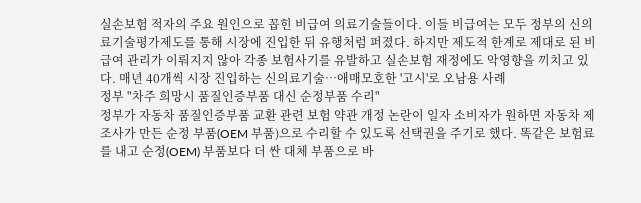실손보험 적자의 주요 원인으로 꼽힌 비급여 의료기술들이다. 이들 비급여는 모두 정부의 신의료기술평가제도를 통해 시장에 진입한 뒤 유행처럼 퍼졌다. 하지만 제도적 한계로 제대로 된 비급여 관리가 이뤄지지 않아 각종 보험사기를 유발하고 실손보험 재정에도 악영향을 끼치고 있다. 매년 40개씩 시장 진입하는 신의료기술…애매모호한 '고시'로 오남용 사례
정부 "차주 희망시 품질인증부품 대신 순정부품 수리"
정부가 자동차 품질인증부품 교환 관련 보험 약관 개정 논란이 일자 소비자가 원하면 자동차 제조사가 만든 순정 부품(OEM 부품)으로 수리할 수 있도록 선택권을 주기로 했다. 똑같은 보험료를 내고 순정(OEM) 부품보다 더 싼 대체 부품으로 바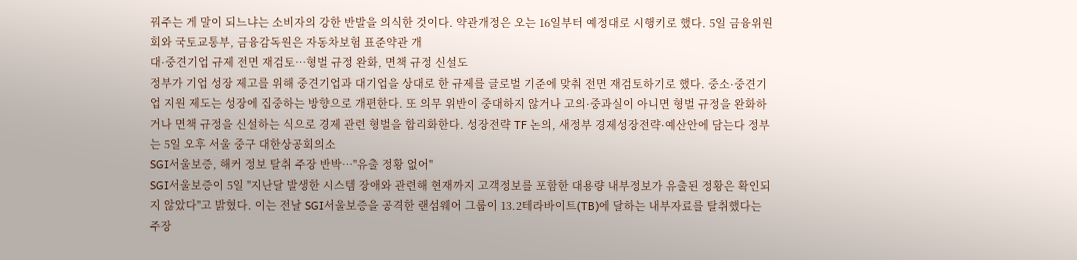꿔주는 게 말이 되느냐는 소비자의 강한 반발을 의식한 것이다. 약관개정은 오는 16일부터 예정대로 시행키로 했다. 5일 금융위원회와 국토교통부, 금융감독원은 자동차보험 표준약관 개
대·중견기업 규제 전면 재검토…형벌 규정 완화, 면책 규정 신설도
정부가 기업 성장 제고를 위해 중견기업과 대기업을 상대로 한 규제를 글로벌 기준에 맞춰 전면 재검토하기로 했다. 중소·중견기업 지원 제도는 성장에 집중하는 방향으로 개편한다. 또 의무 위반이 중대하지 않거나 고의·중과실이 아니면 형벌 규정을 완화하거나 면책 규정을 신설하는 식으로 경제 관련 형벌을 합리화한다. 성장전략 TF 논의, 새정부 경제성장전략·예산안에 담는다 정부는 5일 오후 서울 중구 대한상공회의소
SGI서울보증, 해커 정보 탈취 주장 반박…"유출 정황 없어"
SGI서울보증이 5일 "지난달 발생한 시스템 장애와 관련해 현재까지 고객정보를 포함한 대용량 내부정보가 유출된 정황은 확인되지 않았다"고 밝혔다. 이는 전날 SGI서울보증을 공격한 랜섬웨어 그룹이 13.2테라바이트(TB)에 달하는 내부자료를 탈취했다는 주장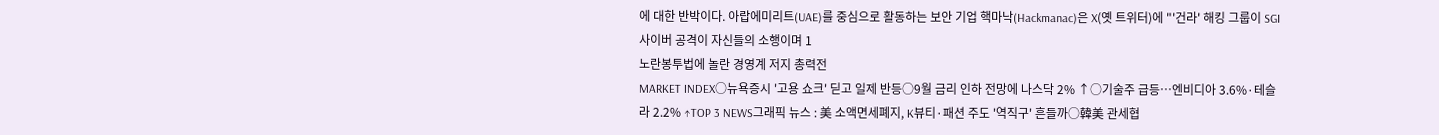에 대한 반박이다. 아랍에미리트(UAE)를 중심으로 활동하는 보안 기업 핵마낙(Hackmanac)은 X(옛 트위터)에 "'건라' 해킹 그룹이 SGI 사이버 공격이 자신들의 소행이며 1
노란봉투법에 놀란 경영계 저지 총력전
MARKET INDEX○뉴욕증시 '고용 쇼크' 딛고 일제 반등○9월 금리 인하 전망에 나스닥 2% ↑○기술주 급등…엔비디아 3.6%·테슬라 2.2% ↑TOP 3 NEWS그래픽 뉴스 : 美 소액면세폐지, K뷰티·패션 주도 '역직구' 흔들까○韓美 관세협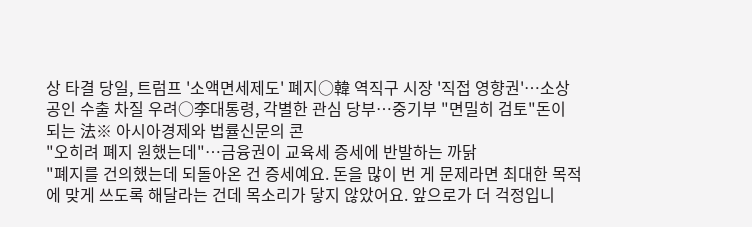상 타결 당일, 트럼프 '소액면세제도' 폐지○韓 역직구 시장 '직접 영향권'…소상공인 수출 차질 우려○李대통령, 각별한 관심 당부…중기부 "면밀히 검토"돈이 되는 法※ 아시아경제와 법률신문의 콘
"오히려 폐지 원했는데"…금융권이 교육세 증세에 반발하는 까닭
"폐지를 건의했는데 되돌아온 건 증세예요. 돈을 많이 번 게 문제라면 최대한 목적에 맞게 쓰도록 해달라는 건데 목소리가 닿지 않았어요. 앞으로가 더 걱정입니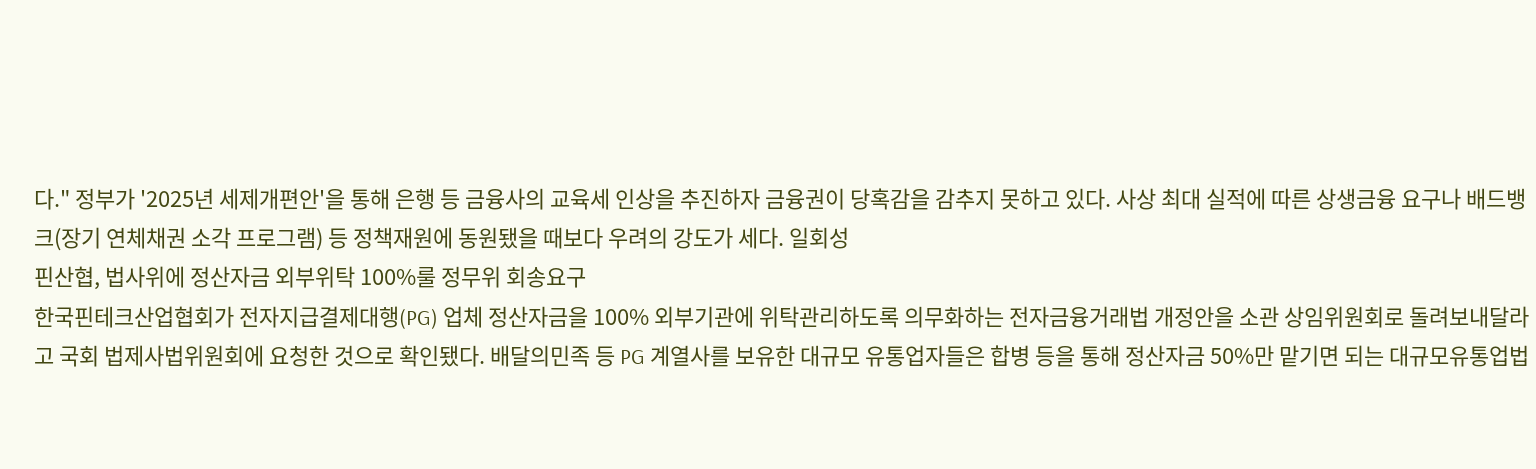다." 정부가 '2025년 세제개편안'을 통해 은행 등 금융사의 교육세 인상을 추진하자 금융권이 당혹감을 감추지 못하고 있다. 사상 최대 실적에 따른 상생금융 요구나 배드뱅크(장기 연체채권 소각 프로그램) 등 정책재원에 동원됐을 때보다 우려의 강도가 세다. 일회성
핀산협, 법사위에 정산자금 외부위탁 100%룰 정무위 회송요구
한국핀테크산업협회가 전자지급결제대행(PG) 업체 정산자금을 100% 외부기관에 위탁관리하도록 의무화하는 전자금융거래법 개정안을 소관 상임위원회로 돌려보내달라고 국회 법제사법위원회에 요청한 것으로 확인됐다. 배달의민족 등 PG 계열사를 보유한 대규모 유통업자들은 합병 등을 통해 정산자금 50%만 맡기면 되는 대규모유통업법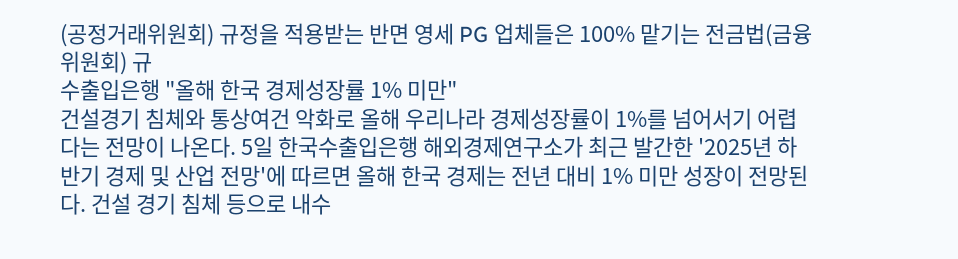(공정거래위원회) 규정을 적용받는 반면 영세 PG 업체들은 100% 맡기는 전금법(금융위원회) 규
수출입은행 "올해 한국 경제성장률 1% 미만"
건설경기 침체와 통상여건 악화로 올해 우리나라 경제성장률이 1%를 넘어서기 어렵다는 전망이 나온다. 5일 한국수출입은행 해외경제연구소가 최근 발간한 '2025년 하반기 경제 및 산업 전망'에 따르면 올해 한국 경제는 전년 대비 1% 미만 성장이 전망된다. 건설 경기 침체 등으로 내수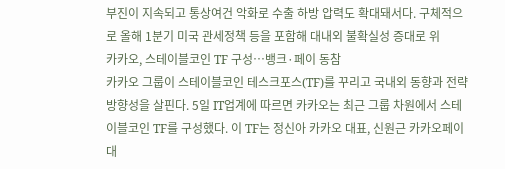부진이 지속되고 통상여건 악화로 수출 하방 압력도 확대돼서다. 구체적으로 올해 1분기 미국 관세정책 등을 포함해 대내외 불확실성 증대로 위
카카오, 스테이블코인 TF 구성…뱅크·페이 동참
카카오 그룹이 스테이블코인 테스크포스(TF)를 꾸리고 국내외 동향과 전략 방향성을 살핀다. 5일 IT업계에 따르면 카카오는 최근 그룹 차원에서 스테이블코인 TF를 구성했다. 이 TF는 정신아 카카오 대표, 신원근 카카오페이 대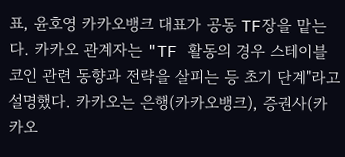표, 윤호영 카카오뱅크 대표가 공동 TF장을 맡는다. 카카오 관계자는 "TF 활동의 경우 스테이블 코인 관련 동향과 전략을 살피는 등 초기 단계"라고 설명했다. 카카오는 은행(카카오뱅크), 증권사(카카오